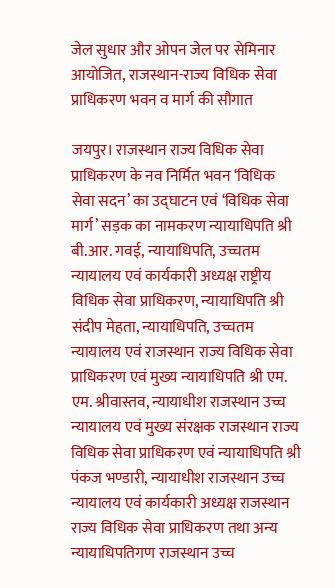जेल सुधार और ओपन जेल पर सेमिनार आयोजित, राजस्थान-राज्य विधिक सेवा प्राधिकरण भवन व मार्ग की सौगात

जयपुर। राजस्थान राज्य विधिक सेवा प्राधिकरण के नव निर्मित भवन ‘विधिक सेवा सदन’ का उद्घाटन एवं ‘विधिक सेवा मार्ग’ सड़क का नामकरण न्यायाधिपति श्री बी.आर. गवई, न्यायाधिपति, उच्चतम न्यायालय एवं कार्यकारी अध्यक्ष राष्ट्रीय विधिक सेवा प्राधिकरण, न्यायाधिपति श्री संदीप मेहता, न्यायाधिपति, उच्चतम न्यायालय एवं राजस्थान राज्य विधिक सेवा प्राधिकरण एवं मुख्य न्यायाधिपति श्री एम. एम. श्रीवास्तव, न्यायाधीश राजस्थान उच्च न्यायालय एवं मुख्य संरक्षक राजस्थान राज्य विधिक सेवा प्राधिकरण एवं न्यायाधिपति श्री पंकज भण्डारी, न्यायाधीश राजस्थान उच्च न्यायालय एवं कार्यकारी अध्यक्ष राजस्थान राज्य विधिक सेवा प्राधिकरण तथा अन्य न्यायाधिपतिगण राजस्थान उच्च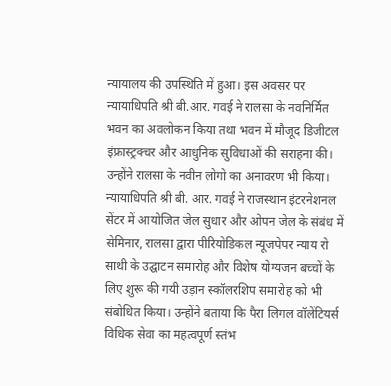न्यायालय की उपस्थिति में हुआ। इस अवसर पर न्यायाधिपति श्री बी.आर. गवई ने रालसा के नवनिर्मित भवन का अवलोकन किया तथा भवन में मौजूद डिजीटल इंफ्रास्ट्रक्चर और आधुनिक सुविधाओं की सराहना की। उन्होंने रालसा के नवीन लोगो का अनावरण भी किया। न्यायाधिपति श्री बी. आर. गवई ने राजस्थान इंटरनेशनल सेंटर में आयोजित जेल सुधार और ओपन जेल के संबंध में सेमिनार, रालसा द्वारा पीरियोडिकल न्यूजपेपर न्याय रो साथी के उद्घाटन समारोह और विशेष योग्यजन बच्चों के लिए शुरू की गयी उड़ान स्कॉलरशिप समारोह को भी संबोधित किया। उन्होंने बताया कि पैरा लिगल वॉलेंटियर्स विधिक सेवा का महत्वपूर्ण स्तंभ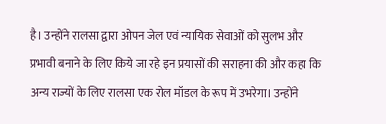है। उन्होंने रालसा द्वारा ओपन जेल एवं न्यायिक सेवाओं को सुलभ और प्रभावी बनाने के लिए किये जा रहे इन प्रयासों की सराहना की और कहा कि अन्य राज्यों के लिए रालसा एक रोल मॉडल के रूप में उभरेगा। उन्होंने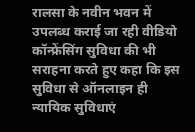रालसा के नवीन भवन में उपलब्ध कराई जा रही वीडियो कॉन्फ्रेंसिंग सुविधा की भी सराहना करते हुए कहा कि इस सुविधा से ऑनलाइन ही न्यायिक सुविधाएं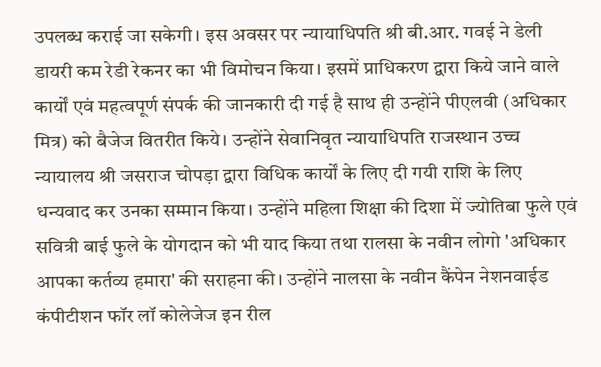उपलब्ध कराई जा सकेगी। इस अवसर पर न्यायाधिपति श्री बी.आर. गवई ने डेली डायरी कम रेडी रेकनर का भी विमोचन किया। इसमें प्राधिकरण द्वारा किये जाने वाले कार्यों एवं महत्वपूर्ण संपर्क की जानकारी दी गई है साथ ही उन्होंने पीएलवी (अधिकार मित्र) को बैजेज वितरीत किये। उन्होंने सेवानिवृत न्यायाधिपति राजस्थान उच्च न्यायालय श्री जसराज चोपड़ा द्वारा विधिक कार्यों के लिए दी गयी राशि के लिए धन्यवाद कर उनका सम्मान किया। उन्होंने महिला शिक्षा की दिशा में ज्योतिबा फुले एवं सवित्री बाई फुले के योगदान को भी याद किया तथा रालसा के नवीन लोगो 'अधिकार आपका कर्तव्य हमारा' की सराहना की। उन्होंने नालसा के नवीन कैंपेन नेशनवाईड कंपीटीशन फॉर लॉ कोलेजेज इन रील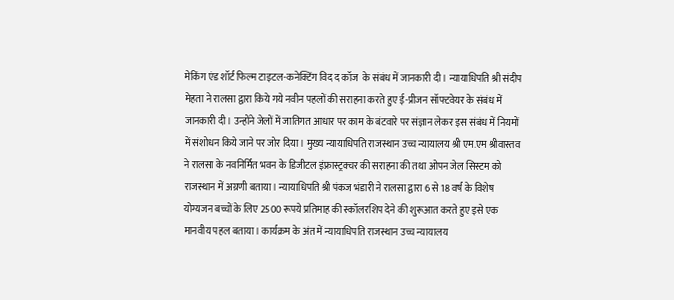मेकिंग एंड शॉर्ट फिल्म टाइटल-कनेक्टिंग विद द कॉज  के संबंध में जानकारी दी। न्यायाधिपति श्री संदीप मेहता ने रालसा द्वारा किये गये नवीन पहलों की सराहना करते हुए ई-प्रीजन सॉफ्टवेयर के संबंध में जानकारी दी। उन्होंने जेलों में जातिगत आधार पर काम के बंटवारे पर संज्ञान लेकर इस संबंध में नियमों में संशोधन किये जाने पर जोर दिया। मुख्य न्यायाधिपति राजस्थान उच्च न्यायालय श्री एम.एम श्रीवास्तव ने रालसा के नवनिर्मित भवन के डिजीटल इंफ्रास्ट्रक्चर की सराहना की तथा ओपन जेल सिस्टम को राजस्थान में अग्रणी बताया। न्यायाधिपति श्री पंकज भंडारी ने रालसा द्वारा 6 से 18 वर्ष के विशेष योग्यजन बच्चों के लिए 2500 रूपये प्रतिमाह की स्कॉलरशिप देने की शुरूआत करते हुए इसे एक मानवीय पहल बताया। कार्यक्रम के अंत में न्यायाधिपति राजस्थान उच्च न्यायालय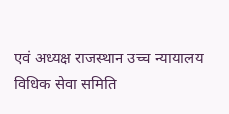एवं अध्यक्ष राजस्थान उच्च न्यायालय विधिक सेवा समिति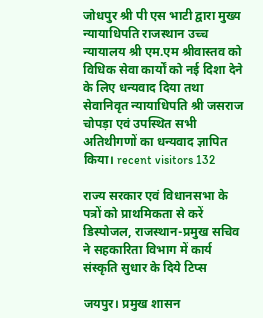जोधपुर श्री पी एस भाटी द्वारा मुख्य न्यायाधिपति राजस्थान उच्च न्यायालय श्री एम.एम श्रीवास्तव को विधिक सेवा कार्यों को नई दिशा देने के लिए धन्यवाद दिया तथा सेवानिवृत न्यायाधिपति श्री जसराज चोपड़ा एवं उपस्थित सभी अतिथीगणों का धन्यवाद ज्ञापित किया। recent visitors 132

राज्य सरकार एवं विधानसभा के पत्रों को प्राथमिकता से करें डिस्पोजल, राजस्थान-प्रमुख सचिव ने सहकारिता विभाग में कार्य संस्कृति सुधार के दिये टिप्स

जयपुर। प्रमुख शासन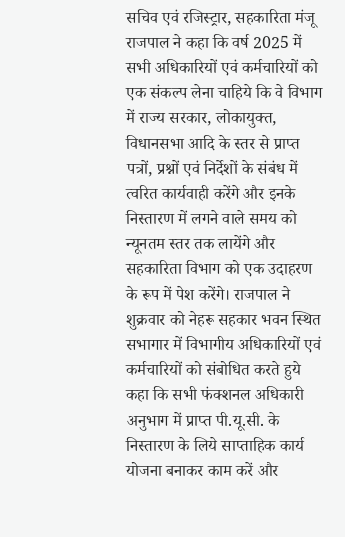सचिव एवं रजिस्ट्रार, सहकारिता मंजू राजपाल ने कहा कि वर्ष 2025 में सभी अधिकारियों एवं कर्मचारियों को एक संकल्प लेना चाहिये कि वे विभाग में राज्य सरकार, लोकायुक्त, विधानसभा आदि के स्तर से प्राप्त पत्रों, प्रश्नों एवं निर्देशों के संबंध में त्वरित कार्यवाही करेंगे और इनके निस्तारण में लगने वाले समय को न्यूनतम स्तर तक लायेंगे और सहकारिता विभाग को एक उदाहरण के रूप में पेश करेंगे। राजपाल ने शुक्रवार को नेहरू सहकार भवन स्थित सभागार में विभागीय अधिकारियों एवं कर्मचारियों को संबोधित करते हुये कहा कि सभी फंक्शनल अधिकारी अनुभाग में प्राप्त पी.यू.सी. के निस्तारण के लिये साप्ताहिक कार्य योजना बनाकर काम करें और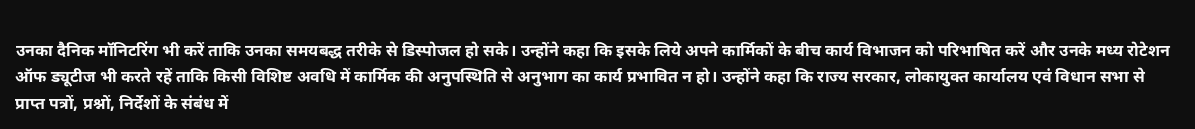उनका दैनिक मॉनिटरिंग भी करें ताकि उनका समयबद्ध तरीके से डिस्पोजल हो सके। उन्होंने कहा कि इसके लिये अपने कार्मिकों के बीच कार्य विभाजन को परिभाषित करें और उनके मध्य रोटेशन ऑफ ड्यूटीज भी करते रहें ताकि किसी विशिष्ट अवधि में कार्मिक की अनुपस्थिति से अनुभाग का कार्य प्रभावित न हो। उन्होंने कहा कि राज्य सरकार, लोकायुक्त कार्यालय एवं विधान सभा से प्राप्त पत्रों, प्रश्नों, निर्देशों के संबंध में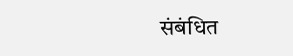संबंधित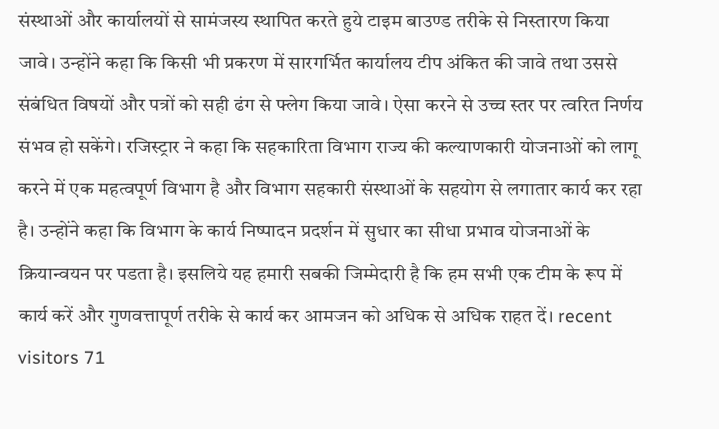संस्थाओं और कार्यालयों से सामंजस्य स्थापित करते हुये टाइम बाउण्ड तरीके से निस्तारण किया जावे। उन्होंने कहा कि किसी भी प्रकरण में सारगर्भित कार्यालय टीप अंकित की जावे तथा उससे संबंधित विषयों और पत्रों को सही ढंग से फ्लेग किया जावे। ऐसा करने से उच्च स्तर पर त्वरित निर्णय संभव हो सकेंगे। रजिस्ट्रार ने कहा कि सहकारिता विभाग राज्य की कल्याणकारी योजनाओं को लागू करने में एक महत्वपूर्ण विभाग है और विभाग सहकारी संस्थाओं के सहयोग से लगातार कार्य कर रहा है। उन्होंने कहा कि विभाग के कार्य निष्पादन प्रदर्शन में सुधार का सीधा प्रभाव योजनाओं के क्रियान्वयन पर पडता है। इसलिये यह हमारी सबकी जिम्मेदारी है कि हम सभी एक टीम के रूप में कार्य करें और गुणवत्तापूर्ण तरीके से कार्य कर आमजन को अधिक से अधिक राहत दें। recent visitors 71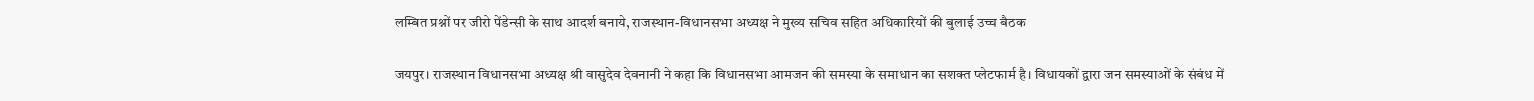लम्बित प्रश्नों पर जीरो पेंडेन्सी के साथ आदर्श बनाये, राजस्थान-विधानसभा अध्यक्ष ने मुख्य सचिव सहित अधिकारियों की बुलाई उच्च बैठक

जयपुर। राजस्थान विधानसभा अध्यक्ष श्री वासुदेव देवनानी ने कहा कि विधानसभा आमजन की समस्या के समाधान का सशक्त प्लेटफार्म है। विधायकों द्वारा जन समस्याओं के संबंध में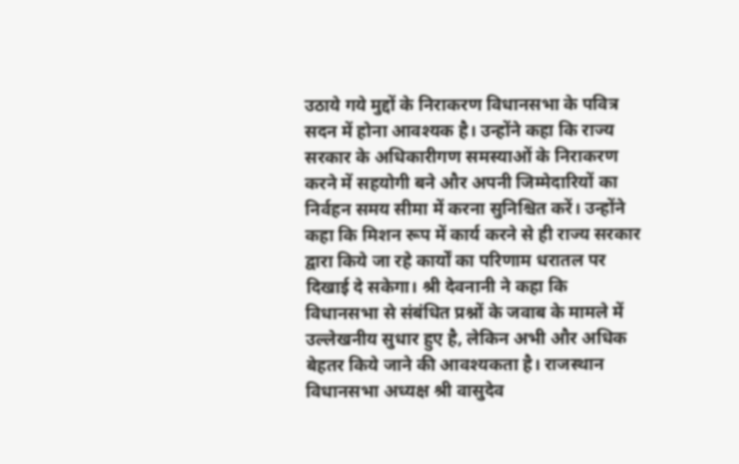उठाये गये मुद्दों के निराकरण विधानसभा के पवित्र सदन में होना आवश्यक है। उन्होंने कहा कि राज्य सरकार के अधिकारीगण समस्याओं के निराकरण करने में सहयोगी बने और अपनी जिम्मेदारियों का निर्वहन समय सीमा में करना सुनिश्चित करें। उन्होंने कहा कि मिशन रूप में कार्य करने से ही राज्य सरकार द्वारा किये जा रहे कार्यों का परिणाम धरातल पर दिखाई दे सकेगा। श्री देवनानी ने कहा कि विधानसभा से संबंधित प्रश्नों के जवाब के मामले में उल्लेखनीय सुधार हुए है, लेकिन अभी और अधिक बेहतर किये जाने की आवश्यकता है। राजस्थान विधानसभा अध्यक्ष श्री वासुदेव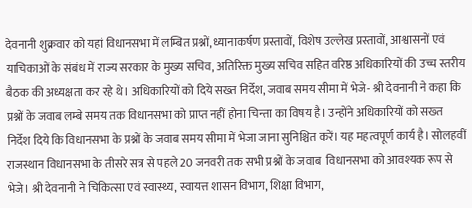देवनानी शुक्रवार को यहां विधानसभा में लम्बित प्रश्नों, ध्यानाकर्षण प्रस्तावों, विशेष उल्लेख प्रस्तावों, आश्वासनों एवं याचिकाओं के संबंध में राज्य सरकार के मुख्य सचिव, अतिरिक्त मुख्य सचिव सहित वरिष्ठ अधिकारियों की उच्च स्तरीय बैठक की अध्यक्षता कर रहे थे। अधिकारियों को दिये सख्‍त निर्देश, जवाब समय सीमा में भेजे- श्री देवनानी ने कहा कि प्रश्नों के जवाब लम्बे समय तक विधानसभा को प्राप्त नहीं होना चिन्ता का विषय है। उन्होंने अधिकारियों को सख्‍त निर्देश दिये कि विधानसभा के प्रश्नों के जवाब समय सीमा में भेजा जाना सुनिश्चित करें। यह महत्वपूर्ण कार्य है। सोलहवीं राजस्थान विधानसभा के तीसरे सत्र से पहले 20 जनवरी तक सभी प्रश्नों के जवाब  विधानसभा को आवश्यक रूप से भेजे। श्री देवनानी ने चिकित्सा एवं स्वास्थ्य, स्वायत्त शासन विभाग, शिक्षा विभाग,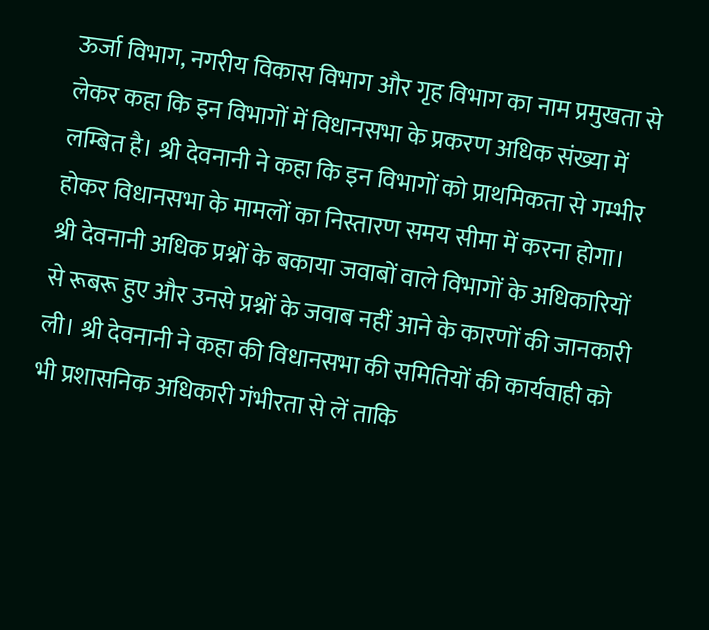ऊर्जा विभाग, नगरीय विकास विभाग और गृह विभाग का नाम प्रमुखता से लेकर कहा कि इन विभागों में विधानसभा के प्रकरण अधिक संख्या में लम्बित है। श्री देवनानी ने कहा कि इन विभागों को प्राथमिकता से गम्भीर होकर विधानसभा के मामलों का निस्तारण समय सीमा में करना होगा। श्री देवनानी अधिक प्रश्नों के बकाया जवाबों वाले विभागों के अधिकारियों से रूबरू हुए और उनसे प्रश्नों के जवाब नहीं आने के कारणों की जानकारी ली। श्री देवनानी ने कहा की विधानसभा की समितियों की कार्यवाही को भी प्रशासनिक अधिकारी गंभीरता से लें ताकि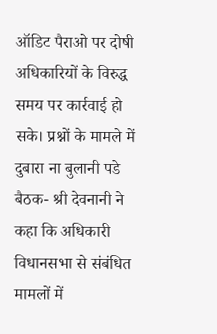ऑडिट पैराओ पर दोषी अधिकारियों के विरुद्ध समय पर कार्रवाई हो सके। प्रश्नों के मामले में दुबारा ना बुलानी पडे बैठक- श्री देवनानी ने कहा कि अधिकारी विधानसभा से संबंधित मामलों में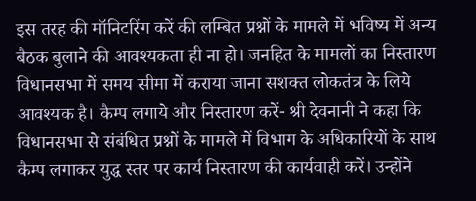इस तरह की मॉनिटरिंग करें की लम्बित प्रश्नों के मामले में भविष्य में अन्य बैठक बुलाने की आवश्यकता ही ना हो। जनहित के मामलों का निस्तारण विधानसभा में समय सीमा में कराया जाना सशक्त लोकतंत्र के लिये आवश्यक है। कैम्प लगाये और निस्तारण करें- श्री देवनानी ने कहा कि विधानसभा से संबंधित प्रश्नों के मामले में विभाग के अधिकारियों के साथ कैम्प लगाकर युद्ध स्तर पर कार्य निस्तारण की कार्यवाही करें। उन्होंने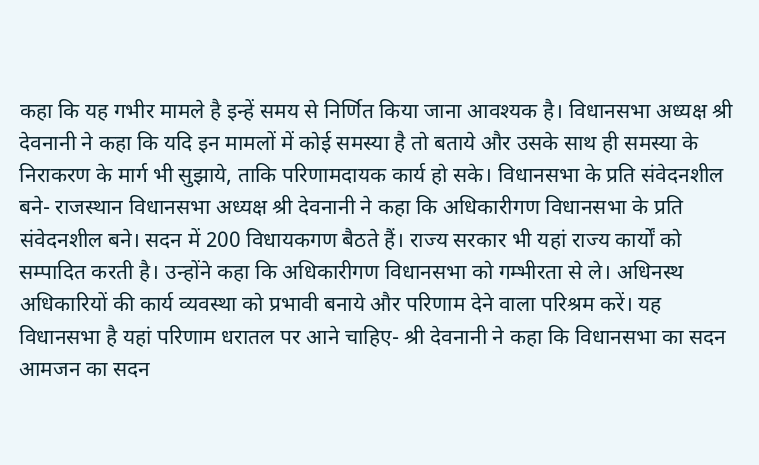कहा कि यह गभीर मामले है इन्हें समय से निर्णित किया जाना आवश्यक है। विधानसभा अध्यक्ष श्री देवनानी ने कहा कि यदि इन मामलों में कोई समस्या है तो बताये और उसके साथ ही समस्या के निराकरण के मार्ग भी सुझाये, ताकि परिणामदायक कार्य हो सके। विधानसभा के प्रति संवेदनशील बने- राजस्थान विधानसभा अध्यक्ष श्री देवनानी ने कहा कि अधिकारीगण विधानसभा के प्रति संवेदनशील बने। सदन में 200 विधायकगण बैठते हैं। राज्य सरकार भी यहां राज्य कार्यों को सम्‍पादित करती है। उन्होंने कहा कि अधिकारीगण विधानसभा को गम्भीरता से ले। अधिनस्थ अधिकारियों की कार्य व्यवस्था को प्रभावी बनाये और परिणाम देने वाला परिश्रम करें। यह विधानसभा है यहां परिणाम धरातल पर आने चाहिए- श्री देवनानी ने कहा कि विधानसभा का सदन आमजन का सदन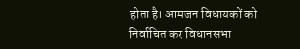होता है। आमजन विधायकों को निर्वाचित कर विधानसभा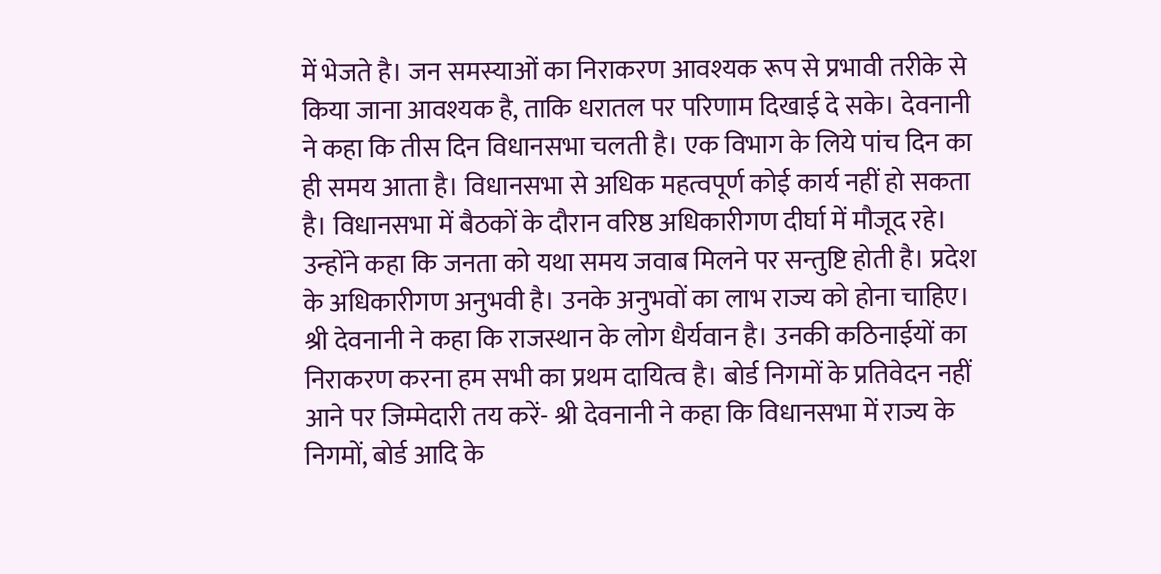में भेजते है। जन समस्याओं का निराकरण आवश्यक रूप से प्रभावी तरीके से किया जाना आवश्यक है, ताकि धरातल पर परिणाम दिखाई दे सके। देवनानी ने कहा कि तीस दिन विधानसभा चलती है। एक विभाग के लिये पांच दिन का ही समय आता है। विधानसभा से अधिक महत्वपूर्ण कोई कार्य नहीं हो सकता है। विधानसभा में बैठकों के दौरान वरिष्ठ अधिकारीगण दीर्घा में मौजूद रहे। उन्होंने कहा कि जनता को यथा समय जवाब मिलने पर सन्तुष्टि होती है। प्रदेश के अधिकारीगण अनुभवी है। उनके अनुभवों का लाभ राज्य को होना चाहिए। श्री देवनानी ने कहा कि राजस्थान के लोग धैर्यवान है। उनकी कठिनाईयों का निराकरण करना हम सभी का प्रथम दायित्व है। बोर्ड निगमों के प्रतिवेदन नहीं आने पर जिम्मेदारी तय करें- श्री देवनानी ने कहा कि विधानसभा में राज्य के निगमों, बोर्ड आदि के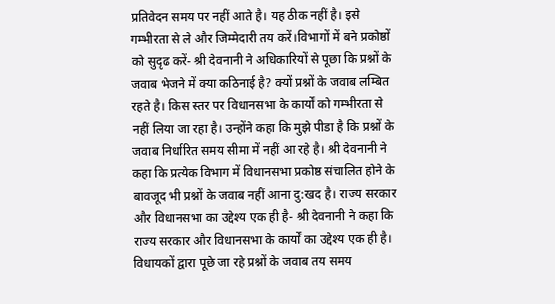प्रतिवेदन समय पर नहीं आते है। यह ठीक नहीं है। इसे गम्भीरता से ले और जिम्मेदारी तय करें।विभागों में बने प्रकोष्ठों को सुदृढ करें- श्री देवनानी ने अधिकारियों से पूछा कि प्रश्नों के जवाब भेजने में क्या कठिनाई है? क्यों प्रश्नों के जवाब लम्बित रहते है। किस स्तर पर विधानसभा के कार्यों को गम्भीरता से नहीं लिया जा रहा है। उन्होंने कहा कि मुझे पीडा है कि प्रश्नों के जवाब निर्धारित समय सीमा में नहीं आ रहे है। श्री देवनानी ने कहा कि प्रत्येक विभाग में विधानसभा प्रकोष्ठ संचालित होने के बावजूद भी प्रश्नों के जवाब नहीं आना दु:खद है। राज्य सरकार और विधानसभा का उद्देश्य एक ही है- श्री देवनानी ने कहा कि राज्य सरकार और विधानसभा के कार्यों का उद्देश्य एक ही है। विधायकों द्वारा पूछे जा रहे प्रश्नों के जवाब तय समय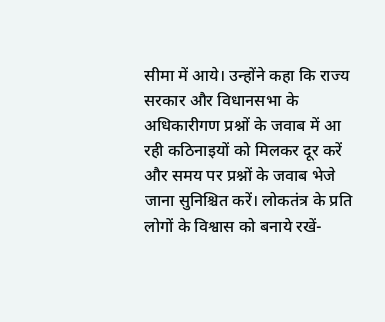सीमा में आये। उन्होंने कहा कि राज्य सरकार और विधानसभा के अधिकारीगण प्रश्नों के जवाब में आ रही कठिनाइयों को मिलकर दूर करें और समय पर प्रश्नों के जवाब भेजे जाना सुनिश्चित करें। लोकतंत्र के प्रति लोगों के विश्वास को बनाये रखें-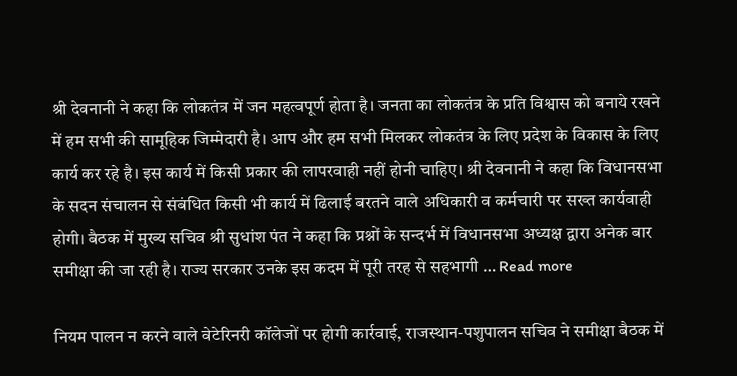श्री देवनानी ने कहा कि लोकतंत्र में जन महत्वपूर्ण होता है। जनता का लोकतंत्र के प्रति विश्वास को बनाये रखने में हम सभी की सामूहिक जिम्मेदारी है। आप और हम सभी मिलकर लोकतंत्र के लिए प्रदेश के विकास के लिए कार्य कर रहे है। इस कार्य में किसी प्रकार की लापरवाही नहीं होनी चाहिए। श्री देवनानी ने कहा कि विधानसभा के सदन संचालन से संबंधित किसी भी कार्य में ढिलाई बरतने वाले अधिकारी व कर्मचारी पर सख्त कार्यवाही होगी। बैठक में मुख्य सचिव श्री सुधांश पंत ने कहा कि प्रश्नों के सन्दर्भ में विधानसभा अध्यक्ष द्वारा अनेक बार समीक्षा की जा रही है। राज्य सरकार उनके इस कदम में पूरी तरह से सहभागी … Read more

नियम पालन न करने वाले वेटेरिनरी कॉलेजों पर होगी कार्रवाई, राजस्थान-पशुपालन सचिव ने समीक्षा बैठक में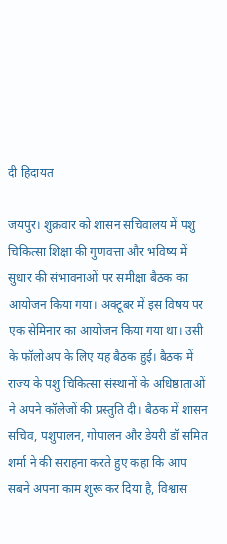दी हिदायत

जयपुर। शुक्रवार को शासन सचिवालय में पशु चिकित्सा शिक्षा की गुणवत्ता और भविष्य में सुधार की संभावनाओं पर समीक्षा बैठक का आयोजन किया गया। अक्टूबर में इस विषय पर एक सेमिनार का आयोजन किया गया था। उसी के फॉलोअप के लिए यह बैठक हुई। बैठक में राज्य के पशु चिकित्सा संस्थानों के अधिष्ठाताओं ने अपने कॉलेजों की प्रस्तुति दी। बैठक में शासन सचिव, पशुपालन, गोपालन और डेयरी डॉ समित शर्मा ने की सराहना करते हुए कहा कि आप सबने अपना काम शुरू कर दिया है, विश्वास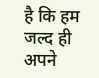है कि हम जल्द ही अपने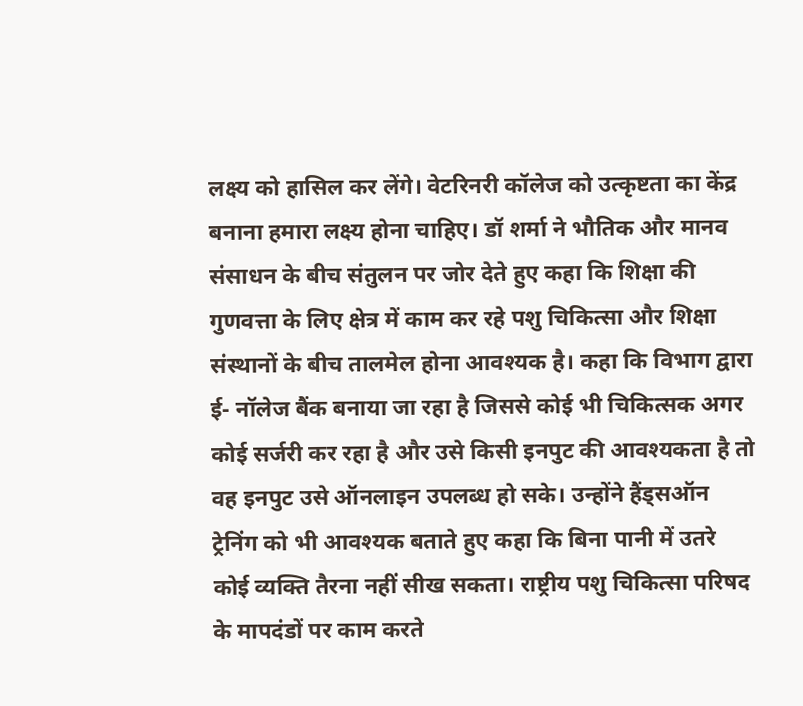लक्ष्य को हासिल कर लेंगे। वेटरिनरी कॉलेज को उत्कृष्टता का केंद्र बनाना हमारा लक्ष्य होना चाहिए। डॉ शर्मा ने भौतिक और मानव संसाधन के बीच संतुलन पर जोर देते हुए कहा कि शिक्षा की गुणवत्ता के लिए क्षेत्र में काम कर रहे पशु चिकित्सा और शिक्षा संस्थानों के बीच तालमेल होना आवश्यक है। कहा कि विभाग द्वारा ई- नॉलेज बैंक बनाया जा रहा है जिससे कोई भी चिकित्सक अगर कोई सर्जरी कर रहा है और उसे किसी इनपुट की आवश्यकता है तो वह इनपुट उसे ऑनलाइन उपलब्ध हो सके। उन्होंने हैंड्सऑन ट्रेनिंग को भी आवश्यक बताते हुए कहा कि बिना पानी में उतरे कोई व्यक्ति तैरना नहीं सीख सकता। राष्ट्रीय पशु चिकित्सा परिषद के मापदंडों पर काम करते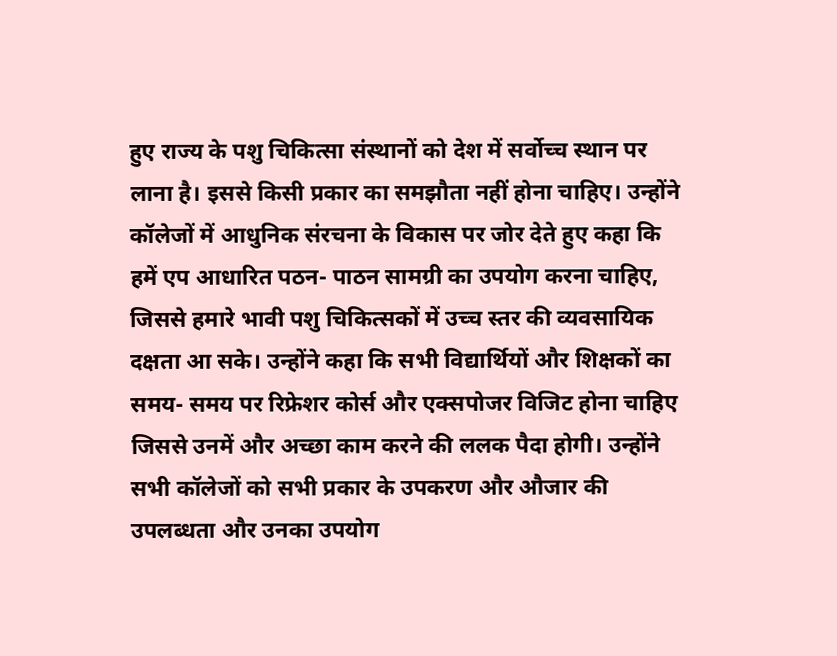हुए राज्य के पशु चिकित्सा संस्थानों को देश में सर्वोच्च स्थान पर लाना है। इससे किसी प्रकार का समझौता नहीं होना चाहिए। उन्होंने कॉलेजों में आधुनिक संरचना के विकास पर जोर देते हुए कहा कि हमें एप आधारित पठन- पाठन सामग्री का उपयोग करना चाहिए, जिससे हमारे भावी पशु चिकित्सकों में उच्च स्तर की व्यवसायिक दक्षता आ सके। उन्होंने कहा कि सभी विद्यार्थियों और शिक्षकों का समय- समय पर रिफ्रेशर कोर्स और एक्सपोजर विजिट होना चाहिए जिससे उनमें और अच्छा काम करने की ललक पैदा होगी। उन्होंने सभी कॉलेजों को सभी प्रकार के उपकरण और औजार की उपलब्धता और उनका उपयोग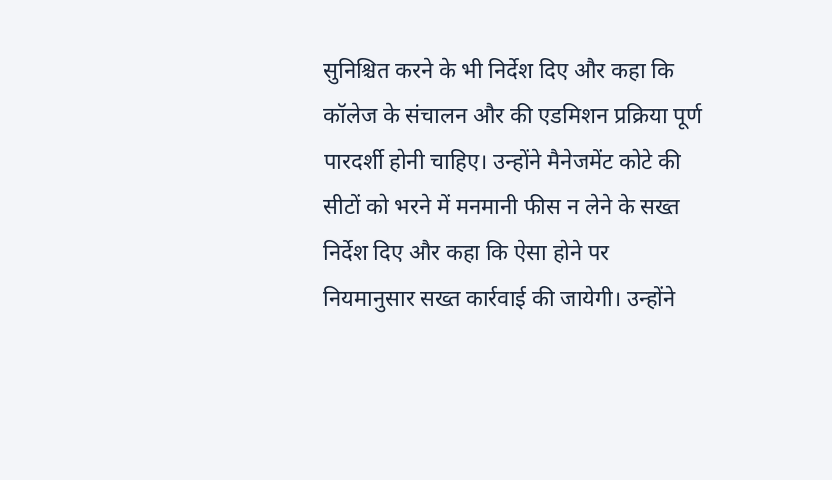सुनिश्चित करने के भी निर्देश दिए और कहा कि कॉलेज के संचालन और की एडमिशन प्रक्रिया पूर्ण पारदर्शी होनी चाहिए। उन्होंने मैनेजमेंट कोटे की सीटों को भरने में मनमानी फीस न लेने के सख्त निर्देश दिए और कहा कि ऐसा होने पर नियमानुसार सख्त कार्रवाई की जायेगी। उन्होंने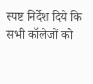स्पष्ट निर्देश दिये कि सभी कॉलेजों को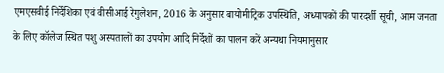एमएसवीई निर्देशिका एवं वीसीआई रेगुलेशन, 2016 के अनुसार बायोमीट्रिक उपस्थिति, अध्यापकों की पारदर्शी सूची, आम जनता के लिए कॉलेज स्थित पशु अस्पतालों का उपयोग आदि निर्देशों का पालन करें अन्यथा नियमानुसार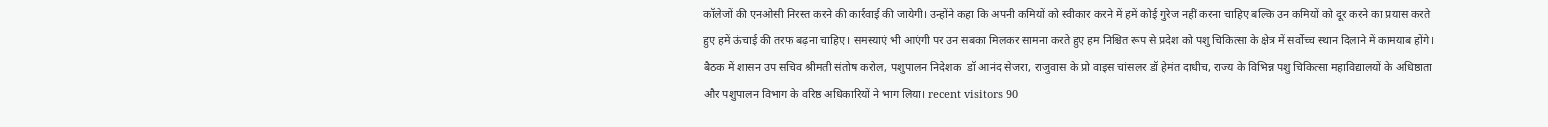कॉलेजों की एनओसी निरस्त करने की कार्रवाई की जायेगी। उन्होंने कहा कि अपनी कमियों को स्वीकार करने में हमें कोई गुरेज नहीं करना चाहिए बल्कि उन कमियों को दूर करने का प्रयास करते हुए हमें ऊंचाई की तरफ बढ़ना चाहिए। समस्याएं भी आएंगी पर उन सबका मिलकर सामना करते हुए हम निश्चित रूप से प्रदेश को पशु चिकित्सा के क्षेत्र में सर्वोच्च स्थान दिलाने में कामयाब होंगे। बैठक में शासन उप सचिव श्रीमती संतोष करोल, पशुपालन निदेशक  डॉ आनंद सेजरा, राजुवास के प्रो वाइस चांसलर डॉ हेमंत दाधीच, राज्य के विभिन्न पशु चिकित्सा महाविद्यालयों के अधिष्ठाता और पशुपालन विभाग के वरिष्ठ अधिकारियों ने भाग लिया। recent visitors 90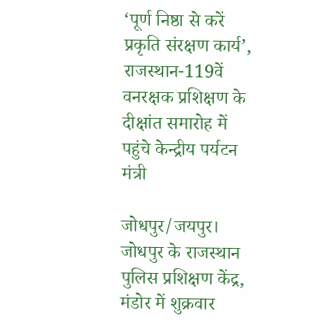‘पूर्ण निष्ठा से करें प्रकृति संरक्षण कार्य’, राजस्थान-119वें वनरक्षक प्रशिक्षण के दीक्षांत समारोह में पहुंचे केन्द्रीय पर्यटन मंत्री

जोधपुर/जयपुर। जोधपुर के राजस्थान पुलिस प्रशिक्षण केंद्र, मंडोर में शुक्रवार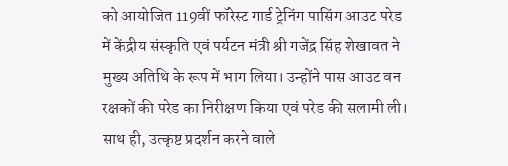को आयोजित 119वीं फॉरेस्ट गार्ड ट्रेनिंग पासिंग आउट परेड में केंद्रीय संस्कृति एवं पर्यटन मंत्री श्री गजेंद्र सिंह शेखावत ने मुख्य अतिथि के रूप में भाग लिया। उन्होंने पास आउट वन रक्षकों की परेड का निरीक्षण किया एवं परेड की सलामी ली। साथ ही, उत्कृष्ट प्रदर्शन करने वाले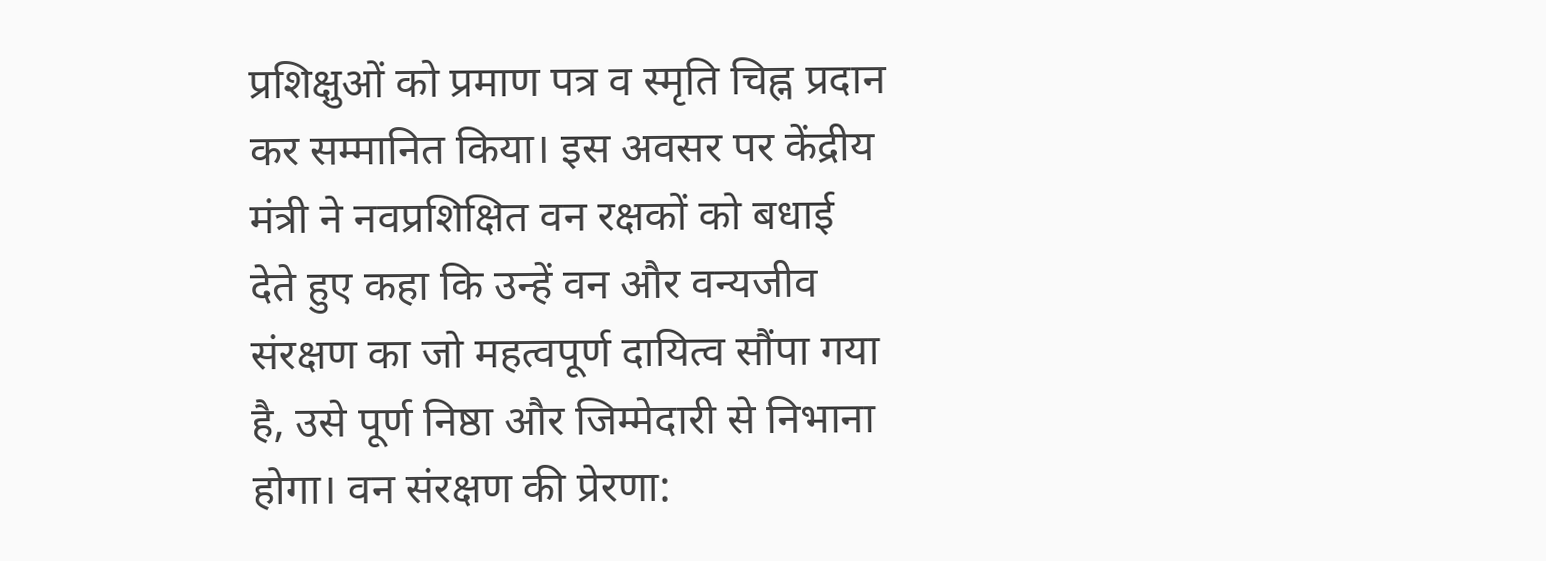प्रशिक्षुओं को प्रमाण पत्र व स्मृति चिह्न प्रदान कर सम्मानित किया। इस अवसर पर केंद्रीय मंत्री ने नवप्रशिक्षित वन रक्षकों को बधाई देते हुए कहा कि उन्हें वन और वन्यजीव संरक्षण का जो महत्वपूर्ण दायित्व सौंपा गया है, उसे पूर्ण निष्ठा और जिम्मेदारी से निभाना होगा। वन संरक्षण की प्रेरणा: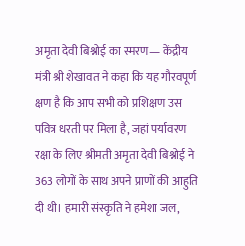अमृता देवी बिश्नोई का स्मरण— केंद्रीय मंत्री श्री शेखावत ने कहा कि यह गौरवपूर्ण क्षण है कि आप सभी को प्रशिक्षण उस पवित्र धरती पर मिला है, जहां पर्यावरण रक्षा के लिए श्रीमती अमृता देवी बिश्नोई ने 363 लोगों के साथ अपने प्राणों की आहुति दी थी। हमारी संस्कृति ने हमेशा जल,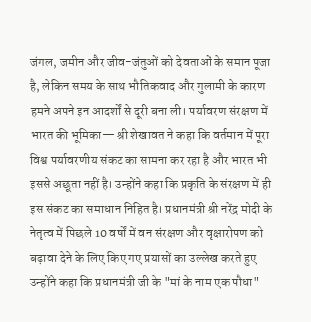जंगल, जमीन और जीव-जंतुओं को देवताओं के समान पूजा है, लेकिन समय के साथ भौतिकवाद और गुलामी के कारण हमने अपने इन आदर्शों से दूरी बना ली। पर्यावरण संरक्षण में भारत की भूमिका— श्री शेखावत ने कहा कि वर्तमान में पूरा विश्व पर्यावरणीय संकट का सामना कर रहा है और भारत भी इससे अछूता नहीं है। उन्होंने कहा कि प्रकृति के संरक्षण में ही इस संकट का समाधान निहित है। प्रधानमंत्री श्री नरेंद्र मोदी के नेतृत्व में पिछले 10 वर्षों में वन संरक्षण और वृक्षारोपण को बढ़ावा देने के लिए किए गए प्रयासों का उल्लेख करते हुए उन्होंने कहा कि प्रधानमंत्री जी के "मां के नाम एक पौधा"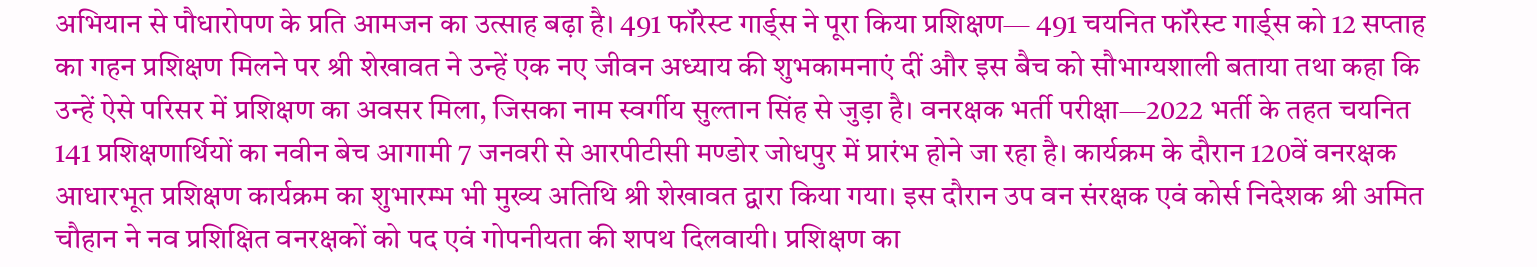अभियान से पौधारोपण के प्रति आमजन का उत्साह बढ़ा है। 491 फॉरेस्ट गार्ड्स ने पूरा किया प्रशिक्षण— 491 चयनित फॉरेस्ट गार्ड्स को 12 सप्ताह का गहन प्रशिक्षण मिलने पर श्री शेखावत ने उन्हें एक नए जीवन अध्याय की शुभकामनाएं दीं और इस बैच को सौभाग्यशाली बताया तथा कहा कि उन्हें ऐसे परिसर में प्रशिक्षण का अवसर मिला, जिसका नाम स्वर्गीय सुल्तान सिंह से जुड़ा है। वनरक्षक भर्ती परीक्षा—2022 भर्ती के तहत चयनित 141 प्रशिक्षणार्थियों का नवीन बेच आगामी 7 जनवरी से आरपीटीसी मण्डोर जोधपुर में प्रारंभ होने जा रहा है। कार्यक्रम के दौरान 120वें वनरक्षक आधारभूत प्रशिक्षण कार्यक्रम का शुभारम्भ भी मुख्य अतिथि श्री शेखावत द्वारा किया गया। इस दौरान उप वन संरक्षक एवं कोर्स निदेशक श्री अमित चौहान ने नव प्रशिक्षित वनरक्षकों को पद एवं गोपनीयता की शपथ दिलवायी। प्रशिक्षण का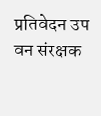प्रतिवेदन उप वन संरक्षक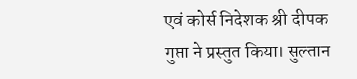एवं कोर्स निदेशक श्री दीपक गुप्ता ने प्रस्तुत किया। सुल्तान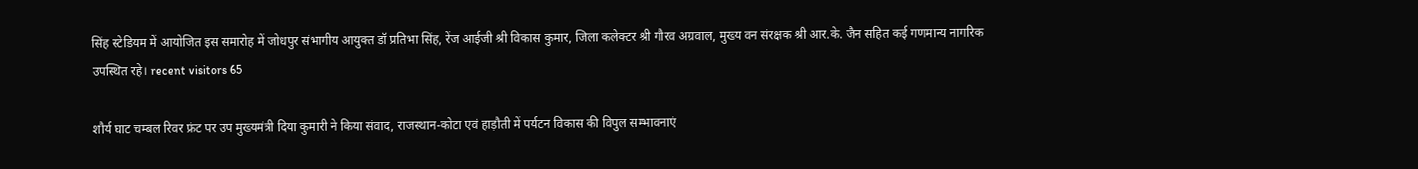सिंह स्टेडियम में आयोजित इस समारोह में जोधपुर संभागीय आयुक्त डॉ प्रतिभा सिंह, रेंज आईजी श्री विकास कुमार, जिला कलेक्टर श्री गौरव अग्रवाल, मुख्य वन संरक्षक श्री आर.के. जैन सहित कई गणमान्य नागरिक उपस्थित रहे। recent visitors 65

शौर्य घाट चम्बल रिवर फ्रंट पर उप मुख्यमंत्री दिया कुमारी ने किया संवाद, राजस्थान-कोटा एवं हाड़ौती में पर्यटन विकास की विपुल सम्भावनाएं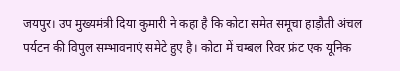जयपुर। उप मुख्यमंत्री दिया कुमारी ने कहा है कि कोटा समेत समूचा हाड़ौती अंचल पर्यटन की विपुल सम्भावनाएं समेटे हुए है। कोटा में चम्बल रिवर फ्रंट एक यूनिक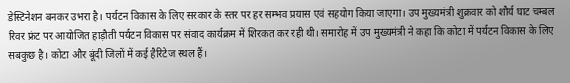डेस्टिनेशन बनकर उभरा है। पर्यटन विकास के लिए सरकार के स्तर पर हर सम्भव प्रयास एवं सहयोग किया जाएगा। उप मुख्यमंत्री शुक्रवार को शौर्य घाट चम्बल रिवर फ्रंट पर आयोजित हाड़ौती पर्यटन विकास पर संवाद कार्यक्रम में शिरकत कर रही थी। समारोह में उप मुख्यमंत्री ने कहा कि कोटा में पर्यटन विकास के लिए सबकुछ है। कोटा और बूंदी जिलों में कई हैरिटेज स्थल हैं।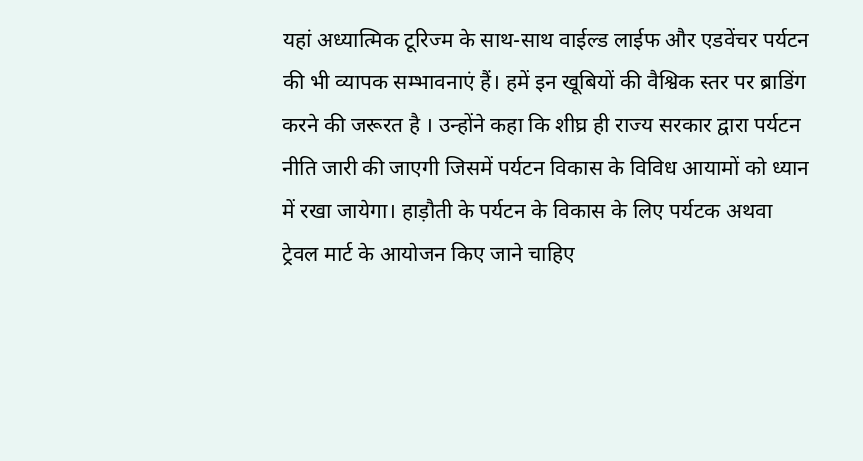यहां अध्यात्मिक टूरिज्म के साथ-साथ वाईल्ड लाईफ और एडवेंचर पर्यटन की भी व्यापक सम्भावनाएं हैं। हमें इन खूबियों की वैश्विक स्तर पर ब्राडिंग करने की जरूरत है । उन्होंने कहा कि शीघ्र ही राज्य सरकार द्वारा पर्यटन नीति जारी की जाएगी जिसमें पर्यटन विकास के विविध आयामों को ध्यान में रखा जायेगा। हाड़ौती के पर्यटन के विकास के लिए पर्यटक अथवा ट्रेवल मार्ट के आयोजन किए जाने चाहिए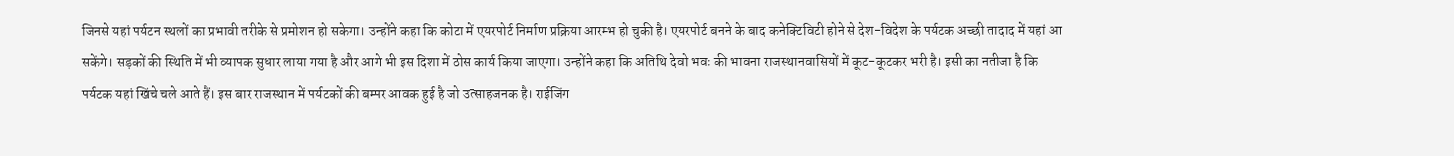जिनसे यहां पर्यटन स्थलों का प्रभावी तरीके से प्रमोशन हो सकेगा। उन्होंने कहा कि कोटा में एयरपोर्ट निर्माण प्रक्रिया आरम्भ हो चुकी है। एयरपोर्ट बनने के बाद कनेक्टिविटी होने से देश-विदेश के पर्यटक अच्छी तादाद में यहां आ सकेंगे। सड़कों की स्थिति में भी व्यापक सुधार लाया गया है और आगे भी इस दिशा में ठोस कार्य किया जाएगा। उन्होंने कहा कि अतिथि देवो भवः की भावना राजस्थानवासियों में कूट-कूटकर भरी है। इसी का नतीजा है कि पर्यटक यहां खिंचे चले आते हैं। इस बार राजस्थान में पर्यटकों की बम्पर आवक हुई है जो उत्साहजनक है। राईजिंग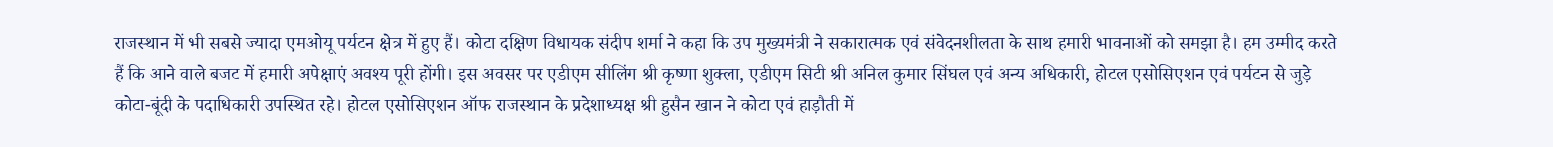राजस्थान में भी सबसे ज्यादा एमओयू पर्यटन क्षेत्र में हुए हैं। कोटा दक्षिण विधायक संदीप शर्मा ने कहा कि उप मुख्यमंत्री ने सकारात्मक एवं संवेदनशीलता के साथ हमारी भावनाओं को समझा है। हम उम्मीद करते हैं कि आने वाले बजट में हमारी अपेक्षाएं अवश्य पूरी होंगी। इस अवसर पर एडीएम सीलिंग श्री कृष्णा शुक्ला, एडीएम सिटी श्री अनिल कुमार सिंघल एवं अन्य अधिकारी, होटल एसोसिएशन एवं पर्यटन से जुड़े कोटा-बूंदी के पदाधिकारी उपस्थित रहे। होटल एसोसिएशन ऑफ राजस्थान के प्रदेशाध्यक्ष श्री हुसैन खान ने कोटा एवं हाड़ौती में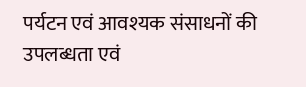पर्यटन एवं आवश्यक संसाधनों की उपलब्धता एवं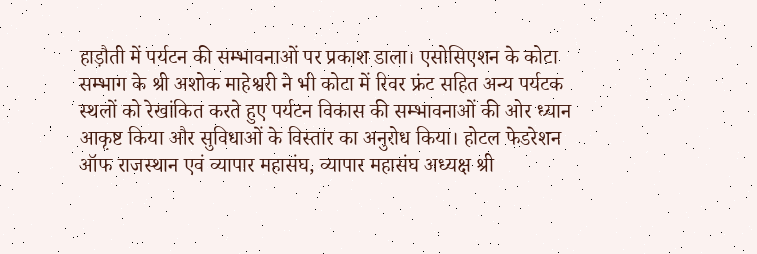हाड़ौती में पर्यटन की सम्भावनाओं पर प्रकाश डाला। एसोसिएशन के कोटा सम्भाग के श्री अशोक माहेश्वरी ने भी कोटा में रिवर फ्रंट सहित अन्य पर्यटक स्थलों को रेखांकित करते हुए पर्यटन विकास की सम्भावनाओं की ओर ध्यान आकृष्ट किया और सुविधाओं के विस्तार का अनुरोध किया। होटल फेडरेशन ऑफ राजस्थान एवं व्यापार महासंघ, व्यापार महासंघ अध्यक्ष श्री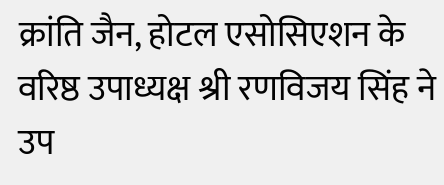क्रांति जैन, होटल एसोसिएशन के वरिष्ठ उपाध्यक्ष श्री रणविजय सिंह ने उप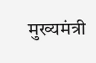मुख्यमंत्री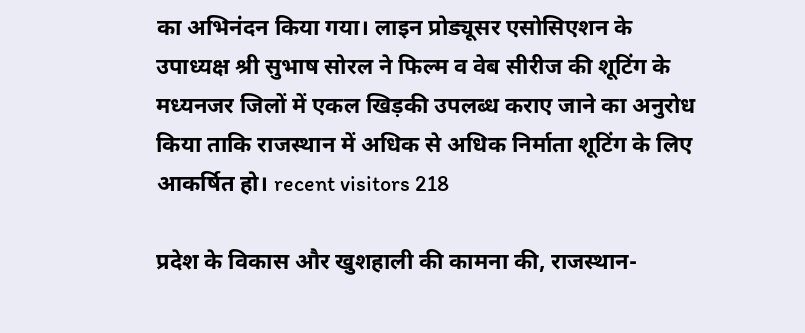का अभिनंदन किया गया। लाइन प्रोड्यूसर एसोसिएशन के उपाध्यक्ष श्री सुभाष सोरल ने फिल्म व वेब सीरीज की शूटिंग के मध्यनजर जिलों में एकल खिड़की उपलब्ध कराए जाने का अनुरोध किया ताकि राजस्थान में अधिक से अधिक निर्माता शूटिंग के लिए आकर्षित हो। recent visitors 218

प्रदेश के विकास और खुशहाली की कामना की, राजस्थान-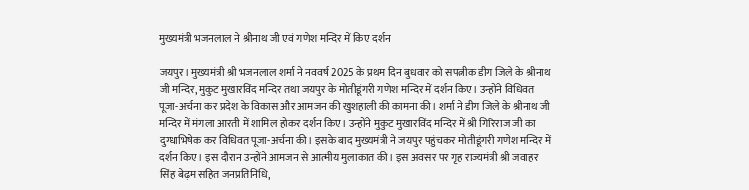मुख्यमंत्री भजनलाल ने श्रीनाथ जी एवं गणेश मन्दिर में किए दर्शन

जयपुर। मुख्यमंत्री श्री भजनलाल शर्मा ने नववर्ष 2025 के प्रथम दिन बुधवार को सपत्नीक डीग जिले के श्रीनाथ जी मन्दिर, मुकुट मुखारविंद मन्दिर तथा जयपुर के मोतीडूंगरी गणेश मन्दिर में दर्शन किए। उन्होंने विधिवत पूजा-अर्चना कर प्रदेश के विकास और आमजन की खुशहाली की कामना की। शर्मा ने डीग जिले के श्रीनाथ जी मन्दिर में मंगला आरती में शामिल होकर दर्शन किए। उन्होंने मुकुट मुखारविंद मन्दिर में श्री गिरिराज जी का दुग्धाभिषेक कर विधिवत पूजा-अर्चना की। इसके बाद मुख्यमंत्री ने जयपुर पहुंचकर मोतीडूंगरी गणेश मन्दिर में दर्शन किए। इस दौरान उन्होंने आमजन से आत्मीय मुलाकात की। इस अवसर पर गृह राज्यमंत्री श्री जवाहर सिंह बेढ़म सहित जनप्रतिनिधि,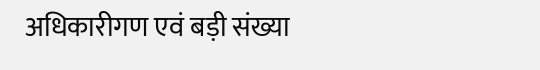अधिकारीगण एवं बड़ी संख्या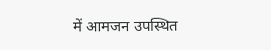में आमजन उपस्थित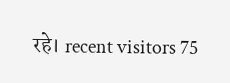रहे। recent visitors 75